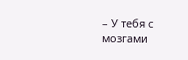– У тебя с мозгами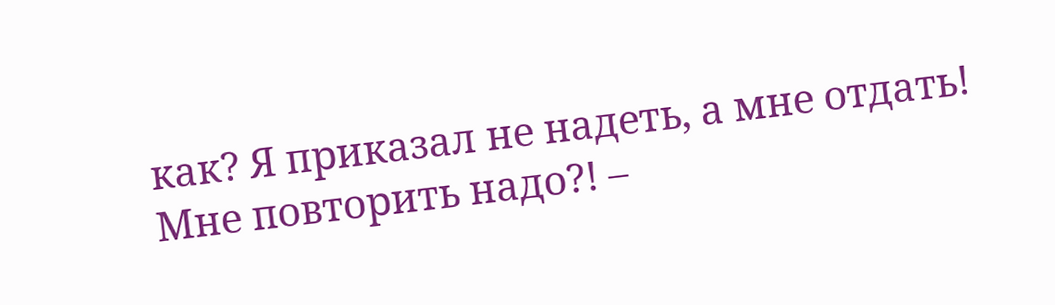как? Я приказал не надеть, а мне отдать! Мне повторить надо?! –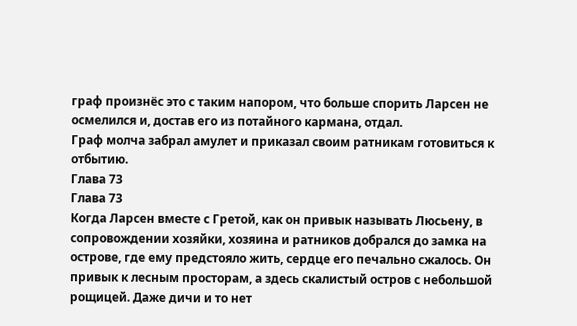граф произнёс это с таким напором, что больше спорить Ларсен не осмелился и, достав его из потайного кармана, отдал.
Граф молча забрал амулет и приказал своим ратникам готовиться к отбытию.
Глава 73
Глава 73
Когда Ларсен вместе с Гретой, как он привык называть Люсьену, в сопровождении хозяйки, хозяина и ратников добрался до замка на острове, где ему предстояло жить, сердце его печально сжалось. Он привык к лесным просторам, а здесь скалистый остров с небольшой рощицей. Даже дичи и то нет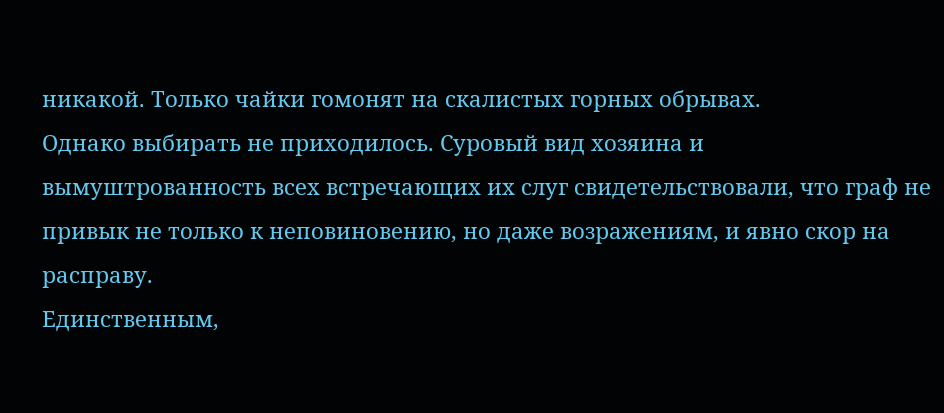никакой. Только чайки гомонят на скалистых горных обрывах.
Однако выбирать не приходилось. Суровый вид хозяина и вымуштрованность всех встречающих их слуг свидетельствовали, что граф не привык не только к неповиновению, но даже возражениям, и явно скор на расправу.
Единственным,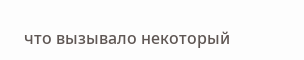что вызывало некоторый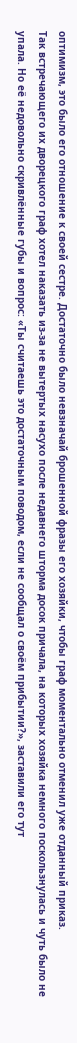оптимизм, это было его отношение к своей сестре. Достаточно было невзначай брошенной фразы его хозяйки, чтобы граф моментально отменил уже отданный приказ.
Так встречающего их дворецкого граф хотел наказать из-за не вытертых насухо после недавнего шторма досок причала, на которых хозяйка немного поскользнулась и чуть было не упала. Но её недовольно скривлённые губы и вопрос: «Ты считаешь это достаточным поводом, если не сообщал о своём прибытии?», заставили его тут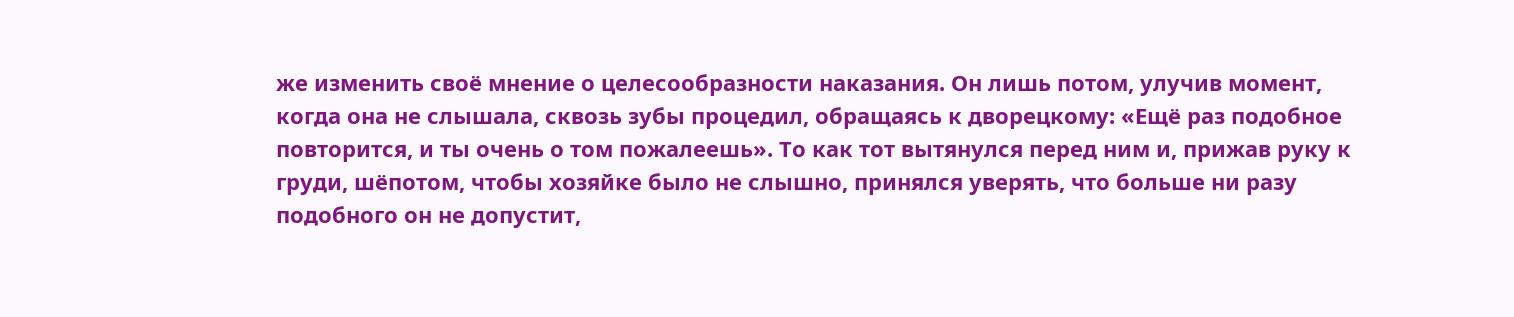же изменить своё мнение о целесообразности наказания. Он лишь потом, улучив момент, когда она не слышала, сквозь зубы процедил, обращаясь к дворецкому: «Ещё раз подобное повторится, и ты очень о том пожалеешь». То как тот вытянулся перед ним и, прижав руку к груди, шёпотом, чтобы хозяйке было не слышно, принялся уверять, что больше ни разу подобного он не допустит,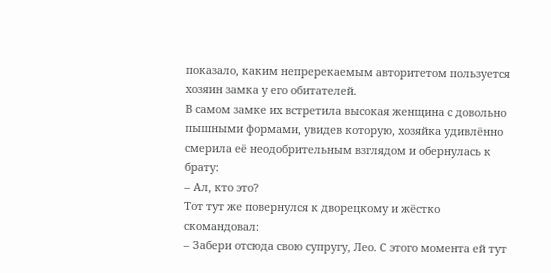показало, каким непререкаемым авторитетом пользуется хозяин замка у его обитателей.
В самом замке их встретила высокая женщина с довольно пышными формами, увидев которую, хозяйка удивлённо смерила её неодобрительным взглядом и обернулась к брату:
– Ал, кто это?
Тот тут же повернулся к дворецкому и жёстко скомандовал:
– Забери отсюда свою супругу, Лео. С этого момента ей тут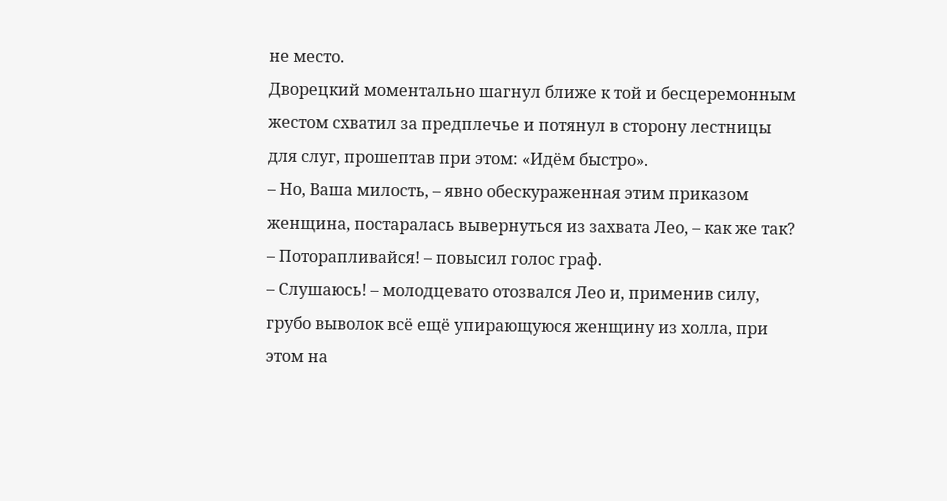не место.
Дворецкий моментально шагнул ближе к той и бесцеремонным жестом схватил за предплечье и потянул в сторону лестницы для слуг, прошептав при этом: «Идём быстро».
– Но, Ваша милость, – явно обескураженная этим приказом женщина, постаралась вывернуться из захвата Лео, – как же так?
– Поторапливайся! – повысил голос граф.
– Слушаюсь! – молодцевато отозвался Лео и, применив силу, грубо выволок всё ещё упирающуюся женщину из холла, при этом на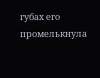губах его промелькнула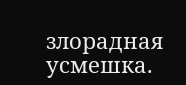злорадная усмешка.